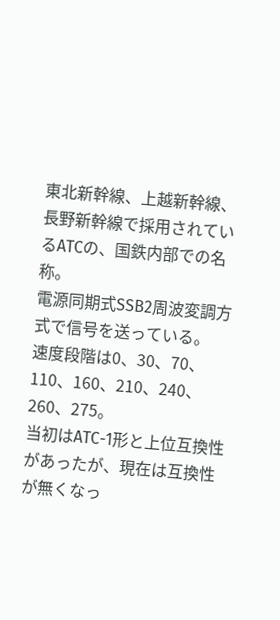東北新幹線、上越新幹線、長野新幹線で採用されているATCの、国鉄内部での名称。
電源同期式SSB2周波変調方式で信号を送っている。
速度段階は0、30、70、110、160、210、240、260、275。
当初はATC-1形と上位互換性があったが、現在は互換性が無くなっ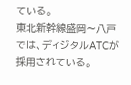ている。
東北新幹線盛岡〜八戸では、ディジタルATCが採用されている。